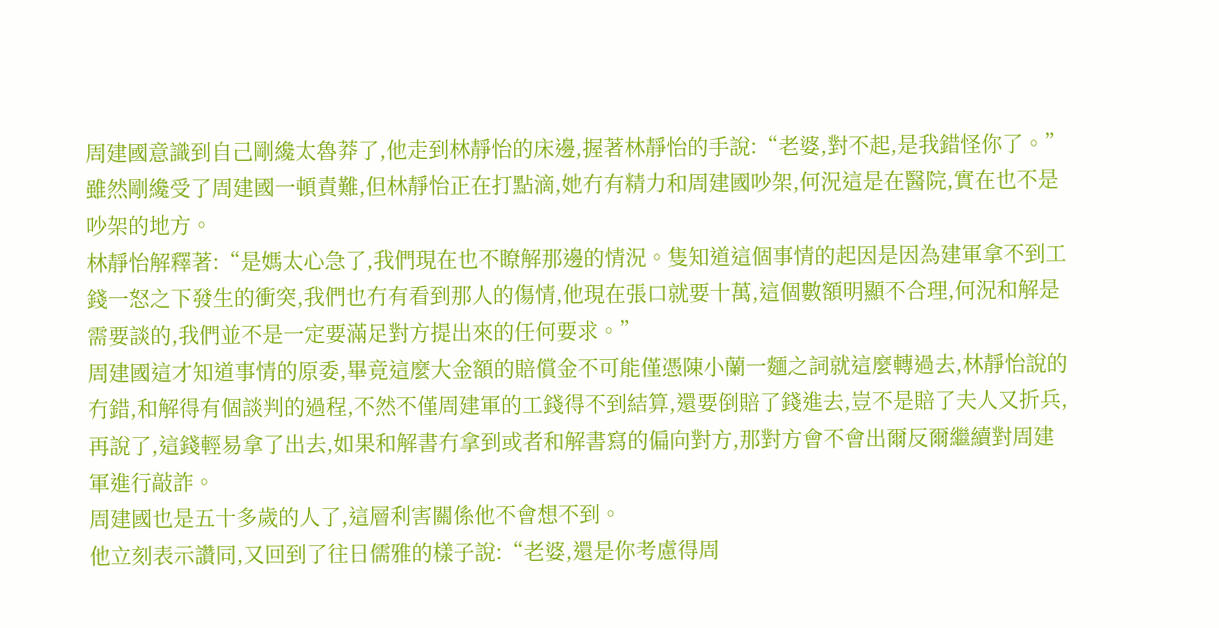周建國意識到自己剛纔太魯莽了,他走到林靜怡的床邊,握著林靜怡的手說:“老婆,對不起,是我錯怪你了。”
雖然剛纔受了周建國一頓責難,但林靜怡正在打點滴,她冇有精力和周建國吵架,何況這是在醫院,實在也不是吵架的地方。
林靜怡解釋著:“是媽太心急了,我們現在也不瞭解那邊的情況。隻知道這個事情的起因是因為建軍拿不到工錢一怒之下發生的衝突,我們也冇有看到那人的傷情,他現在張口就要十萬,這個數額明顯不合理,何況和解是需要談的,我們並不是一定要滿足對方提出來的任何要求。”
周建國這才知道事情的原委,畢竟這麼大金額的賠償金不可能僅憑陳小蘭一麵之詞就這麼轉過去,林靜怡說的冇錯,和解得有個談判的過程,不然不僅周建軍的工錢得不到結算,還要倒賠了錢進去,豈不是賠了夫人又折兵,再說了,這錢輕易拿了出去,如果和解書冇拿到或者和解書寫的偏向對方,那對方會不會出爾反爾繼續對周建軍進行敲詐。
周建國也是五十多歲的人了,這層利害關係他不會想不到。
他立刻表示讚同,又回到了往日儒雅的樣子說:“老婆,還是你考慮得周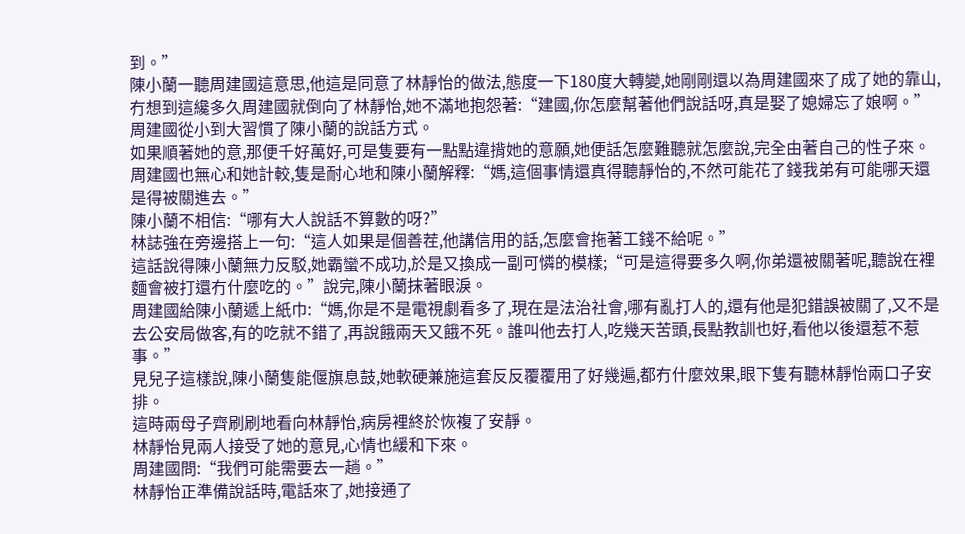到。”
陳小蘭一聽周建國這意思,他這是同意了林靜怡的做法,態度一下180度大轉變,她剛剛還以為周建國來了成了她的靠山,冇想到這纔多久周建國就倒向了林靜怡,她不滿地抱怨著:“建國,你怎麼幫著他們說話呀,真是娶了媳婦忘了娘啊。”
周建國從小到大習慣了陳小蘭的說話方式。
如果順著她的意,那便千好萬好,可是隻要有一點點違揹她的意願,她便話怎麼難聽就怎麼說,完全由著自己的性子來。
周建國也無心和她計較,隻是耐心地和陳小蘭解釋:“媽,這個事情還真得聽靜怡的,不然可能花了錢我弟有可能哪天還是得被關進去。”
陳小蘭不相信:“哪有大人說話不算數的呀?”
林誌強在旁邊搭上一句:“這人如果是個善茬,他講信用的話,怎麼會拖著工錢不給呢。”
這話說得陳小蘭無力反駁,她霸蠻不成功,於是又換成一副可憐的模樣;“可是這得要多久啊,你弟還被關著呢,聽說在裡麵會被打還冇什麼吃的。”說完,陳小蘭抹著眼淚。
周建國給陳小蘭遞上紙巾:“媽,你是不是電視劇看多了,現在是法治社會,哪有亂打人的,還有他是犯錯誤被關了,又不是去公安局做客,有的吃就不錯了,再說餓兩天又餓不死。誰叫他去打人,吃幾天苦頭,長點教訓也好,看他以後還惹不惹事。”
見兒子這樣說,陳小蘭隻能偃旗息鼓,她軟硬兼施這套反反覆覆用了好幾遍,都冇什麼效果,眼下隻有聽林靜怡兩口子安排。
這時兩母子齊刷刷地看向林靜怡,病房裡終於恢複了安靜。
林靜怡見兩人接受了她的意見,心情也緩和下來。
周建國問:“我們可能需要去一趟。”
林靜怡正準備說話時,電話來了,她接通了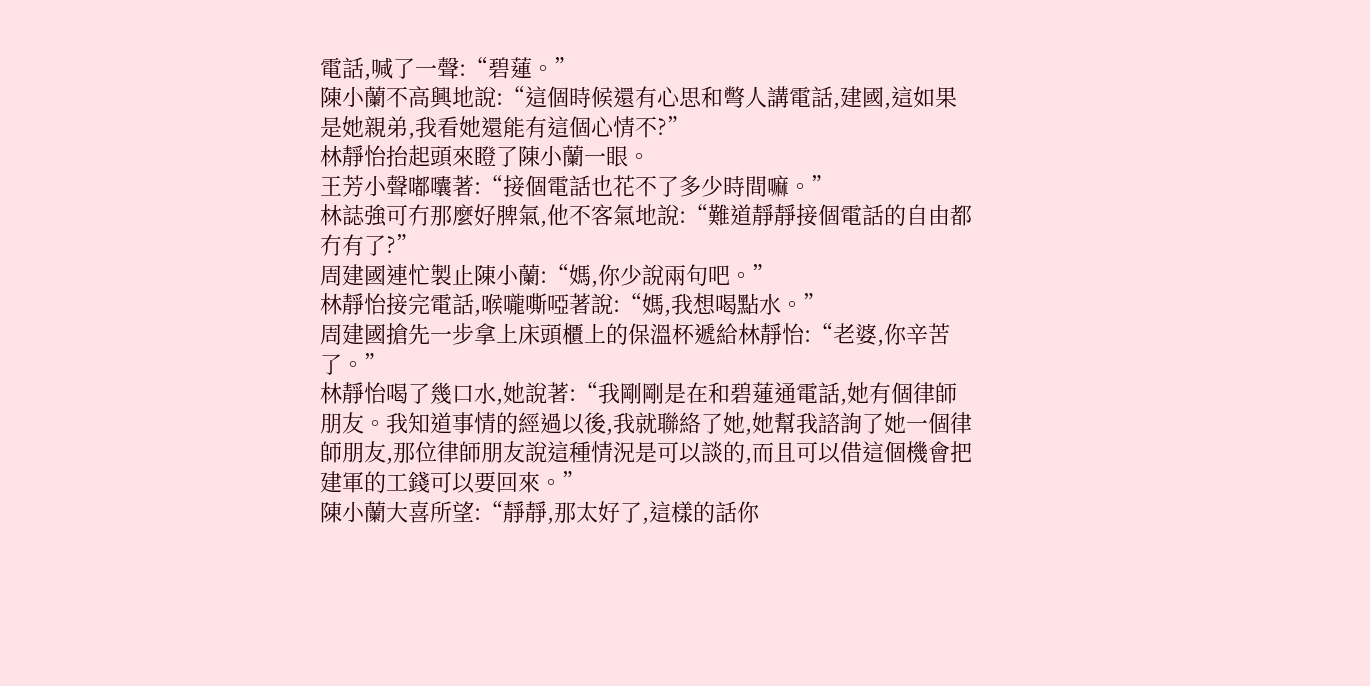電話,喊了一聲:“碧蓮。”
陳小蘭不高興地說:“這個時候還有心思和彆人講電話,建國,這如果是她親弟,我看她還能有這個心情不?”
林靜怡抬起頭來瞪了陳小蘭一眼。
王芳小聲嘟囔著:“接個電話也花不了多少時間嘛。”
林誌強可冇那麼好脾氣,他不客氣地說:“難道靜靜接個電話的自由都冇有了?”
周建國連忙製止陳小蘭:“媽,你少說兩句吧。”
林靜怡接完電話,喉嚨嘶啞著說:“媽,我想喝點水。”
周建國搶先一步拿上床頭櫃上的保溫杯遞給林靜怡:“老婆,你辛苦了。”
林靜怡喝了幾口水,她說著:“我剛剛是在和碧蓮通電話,她有個律師朋友。我知道事情的經過以後,我就聯絡了她,她幫我諮詢了她一個律師朋友,那位律師朋友說這種情況是可以談的,而且可以借這個機會把建軍的工錢可以要回來。”
陳小蘭大喜所望:“靜靜,那太好了,這樣的話你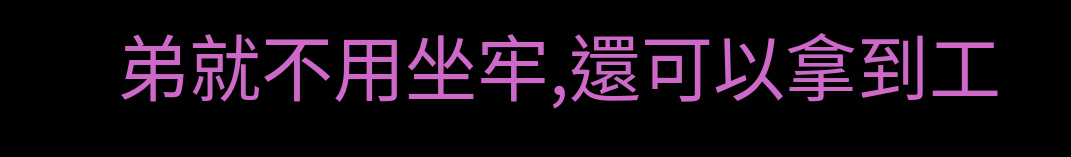弟就不用坐牢,還可以拿到工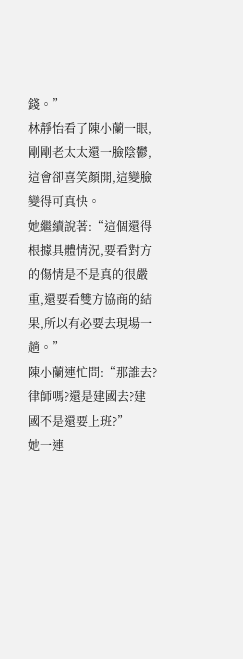錢。”
林靜怡看了陳小蘭一眼,剛剛老太太還一臉陰鬱,這會卻喜笑顏開,這變臉變得可真快。
她繼續說著:“這個還得根據具體情況,要看對方的傷情是不是真的很嚴重,還要看雙方協商的結果,所以有必要去現場一趟。”
陳小蘭連忙問:“那誰去?律師嗎?還是建國去?建國不是還要上班?”
她一連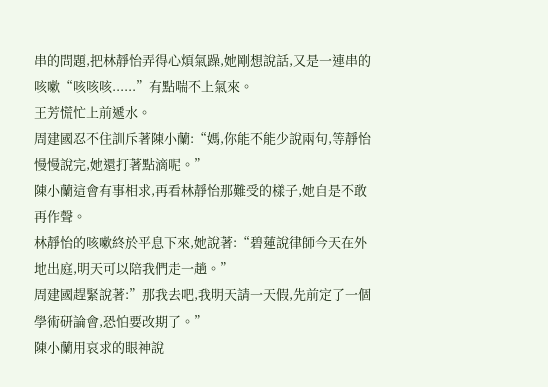串的問題,把林靜怡弄得心煩氣躁,她剛想說話,又是一連串的咳嗽“咳咳咳......”有點喘不上氣來。
王芳慌忙上前遞水。
周建國忍不住訓斥著陳小蘭:“媽,你能不能少說兩句,等靜怡慢慢說完,她還打著點滴呢。”
陳小蘭這會有事相求,再看林靜怡那難受的樣子,她自是不敢再作聲。
林靜怡的咳嗽終於平息下來,她說著:“碧蓮說律師今天在外地出庭,明天可以陪我們走一趟。”
周建國趕緊說著:”那我去吧,我明天請一天假,先前定了一個學術研論會,恐怕要改期了。”
陳小蘭用哀求的眼神說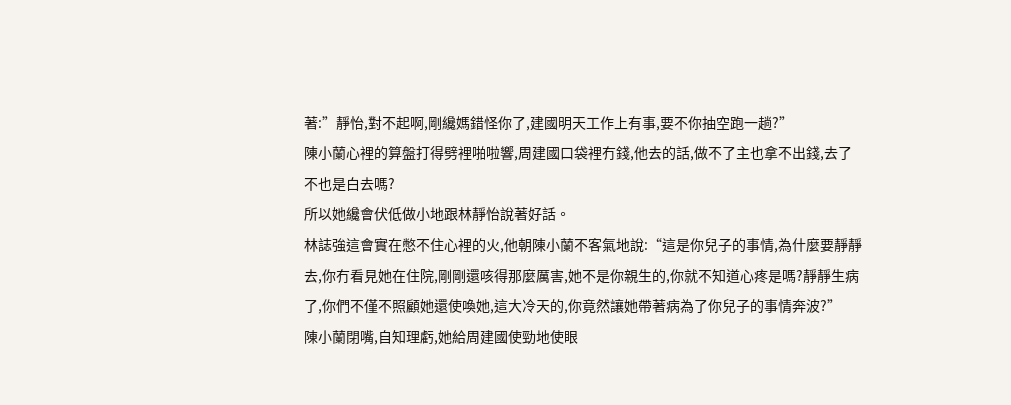著:”靜怡,對不起啊,剛纔媽錯怪你了,建國明天工作上有事,要不你抽空跑一趟?”
陳小蘭心裡的算盤打得劈裡啪啦響,周建國口袋裡冇錢,他去的話,做不了主也拿不出錢,去了不也是白去嗎?
所以她纔會伏低做小地跟林靜怡說著好話。
林誌強這會實在憋不住心裡的火,他朝陳小蘭不客氣地說:“這是你兒子的事情,為什麼要靜靜去,你冇看見她在住院,剛剛還咳得那麼厲害,她不是你親生的,你就不知道心疼是嗎?靜靜生病了,你們不僅不照顧她還使喚她,這大冷天的,你竟然讓她帶著病為了你兒子的事情奔波?”
陳小蘭閉嘴,自知理虧,她給周建國使勁地使眼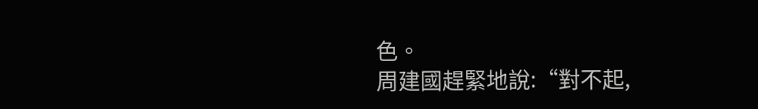色。
周建國趕緊地說:“對不起,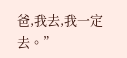爸,我去,我一定去。”